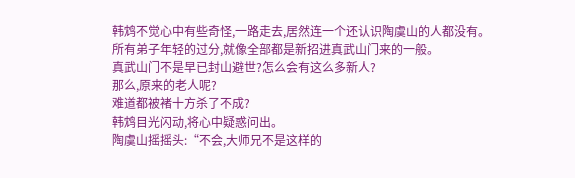韩鸩不觉心中有些奇怪,一路走去,居然连一个还认识陶虞山的人都没有。
所有弟子年轻的过分,就像全部都是新招进真武山门来的一般。
真武山门不是早已封山避世?怎么会有这么多新人?
那么,原来的老人呢?
难道都被褚十方杀了不成?
韩鸩目光闪动,将心中疑惑问出。
陶虞山摇摇头:“不会,大师兄不是这样的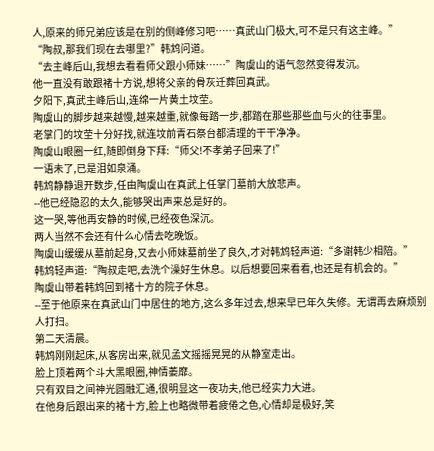人,原来的师兄弟应该是在别的侧峰修习吧……真武山门极大,可不是只有这主峰。”
“陶叔,那我们现在去哪里?”韩鸩问道。
“去主峰后山,我想去看看师父跟小师妹……”陶虞山的语气忽然变得发沉。
他一直没有敢跟褚十方说,想将父亲的骨灰迁葬回真武。
夕阳下,真武主峰后山,连绵一片黄土坟茔。
陶虞山的脚步越来越慢,越来越重,就像每踏一步,都踏在那些那些血与火的往事里。
老掌门的坟茔十分好找,就连坟前青石祭台都清理的干干净净。
陶虞山眼圈一红,随即倒身下拜:“师父!不孝弟子回来了!”
一语未了,已是泪如泉涌。
韩鸩静静退开数步,任由陶虞山在真武上任掌门墓前大放悲声。
--他已经隐忍的太久,能够哭出声来总是好的。
这一哭,等他再安静的时候,已经夜色深沉。
两人当然不会还有什么心情去吃晚饭。
陶虞山缓缓从墓前起身,又去小师妹墓前坐了良久,才对韩鸩轻声道:“多谢韩少相陪。”
韩鸩轻声道:“陶叔走吧,去洗个澡好生休息。以后想要回来看看,也还是有机会的。”
陶虞山带着韩鸩回到褚十方的院子休息。
--至于他原来在真武山门中居住的地方,这么多年过去,想来早已年久失修。无谓再去麻烦别人打扫。
第二天清晨。
韩鸩刚刚起床,从客房出来,就见孟文摇摇晃晃的从静室走出。
脸上顶着两个斗大黑眼圈,神情萎靡。
只有双目之间神光圆融汇通,很明显这一夜功夫,他已经实力大进。
在他身后跟出来的褚十方,脸上也略微带着疲倦之色,心情却是极好,笑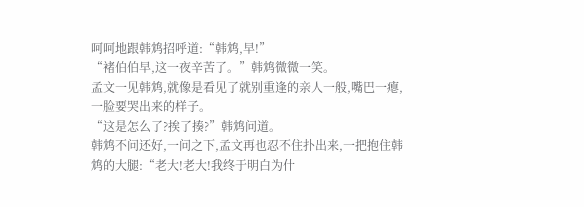呵呵地跟韩鸩招呼道:“韩鸩,早!”
“褚伯伯早,这一夜辛苦了。”韩鸩微微一笑。
孟文一见韩鸩,就像是看见了就别重逢的亲人一般,嘴巴一瘪,一脸要哭出来的样子。
“这是怎么了?挨了揍?”韩鸩问道。
韩鸩不问还好,一问之下,孟文再也忍不住扑出来,一把抱住韩鸩的大腿:“老大!老大!我终于明白为什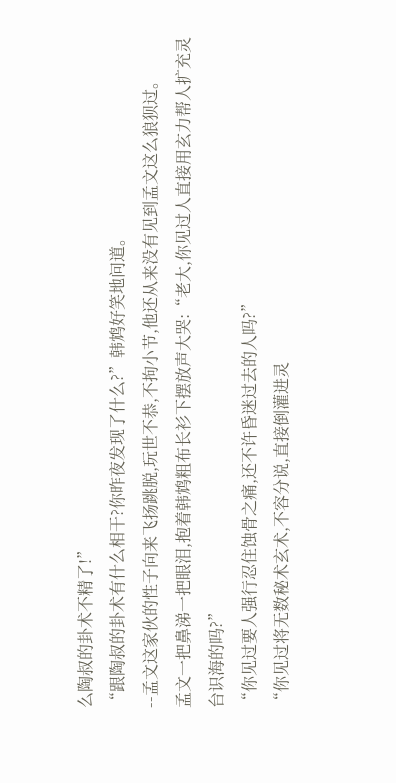么陶叔的卦术不精了!”
“跟陶叔的卦术有什么相干?你昨夜发现了什么?”韩鸩好笑地问道。
--孟文这家伙的性子向来飞扬跳脱,玩世不恭,不拘小节,他还从来没有见到孟文这么狼狈过。
孟文一把鼻涕一把眼泪,抱着韩鸩粗布长衫下摆放声大哭:“老大,你见过人直接用玄力帮人扩充灵台识海的吗?”
“你见过要人强行忍住蚀骨之痛,还不许昏迷过去的人吗?”
“你见过将无数秘术玄术,不容分说,直接倒灌进灵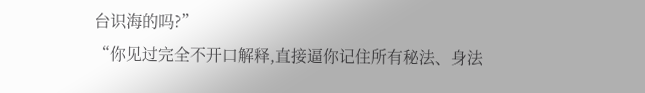台识海的吗?”
“你见过完全不开口解释,直接逼你记住所有秘法、身法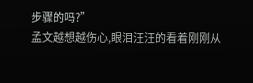步骤的吗?”
孟文越想越伤心,眼泪汪汪的看着刚刚从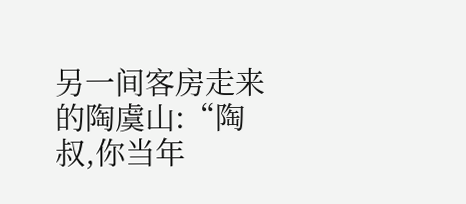另一间客房走来的陶虞山:“陶叔,你当年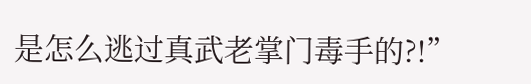是怎么逃过真武老掌门毒手的?!”